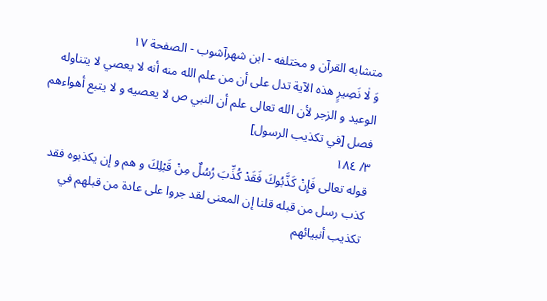متشابه القرآن و مختلفه - ابن شهرآشوب - الصفحة ١٧
وَ لٰا نَصِيرٍ هذه الآية تدل على أن من علم الله منه أنه لا يعصي لا يتناوله الوعيد و الزجر لأن الله تعالى علم أن النبي ص لا يعصيه و لا يتبع أهواءهم
فصل [في تكذيب الرسول]
٣/ ١٨٤
قوله تعالى فَإِنْ كَذَّبُوكَ فَقَدْ كُذِّبَ رُسُلٌ مِنْ قَبْلِكَ و هم و إن يكذبوه فقد كذب رسل من قبله قلنا إن المعنى لقد جروا على عادة من قبلهم في تكذيب أنبيائهم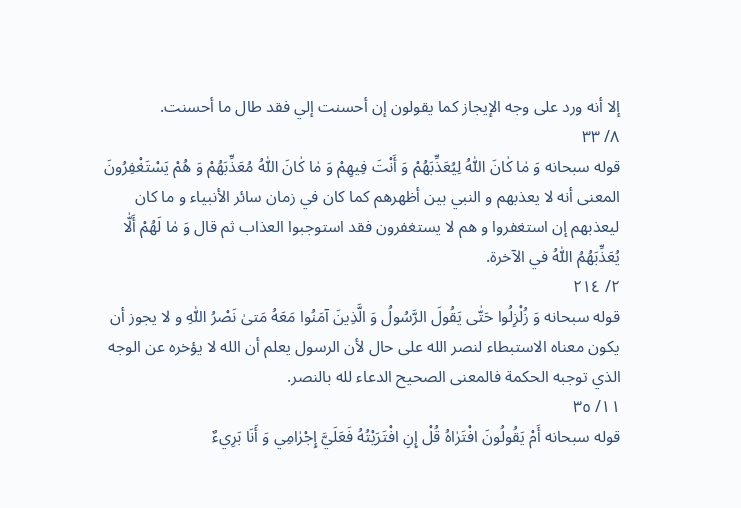إلا أنه ورد على وجه الإيجاز كما يقولون إن أحسنت إلي فقد طال ما أحسنت.
٨/ ٣٣
قوله سبحانه وَ مٰا كٰانَ اللّٰهُ لِيُعَذِّبَهُمْ وَ أَنْتَ فِيهِمْ وَ مٰا كٰانَ اللّٰهُ مُعَذِّبَهُمْ وَ هُمْ يَسْتَغْفِرُونَ المعنى أنه لا يعذبهم و النبي بين أظهرهم كما كان في زمان سائر الأنبياء و ما كان ليعذبهم إن استغفروا و هم لا يستغفرون فقد استوجبوا العذاب ثم قال وَ مٰا لَهُمْ أَلّٰا يُعَذِّبَهُمُ اللّٰهُ في الآخرة.
٢/ ٢١٤
قوله سبحانه وَ زُلْزِلُوا حَتّٰى يَقُولَ الرَّسُولُ وَ الَّذِينَ آمَنُوا مَعَهُ مَتىٰ نَصْرُ اللّٰهِ و لا يجوز أن يكون معناه الاستبطاء لنصر الله على حال لأن الرسول يعلم أن الله لا يؤخره عن الوجه الذي توجبه الحكمة فالمعنى الصحيح الدعاء لله بالنصر.
١١/ ٣٥
قوله سبحانه أَمْ يَقُولُونَ افْتَرٰاهُ قُلْ إِنِ افْتَرَيْتُهُ فَعَلَيَّ إِجْرٰامِي وَ أَنَا بَرِيءٌ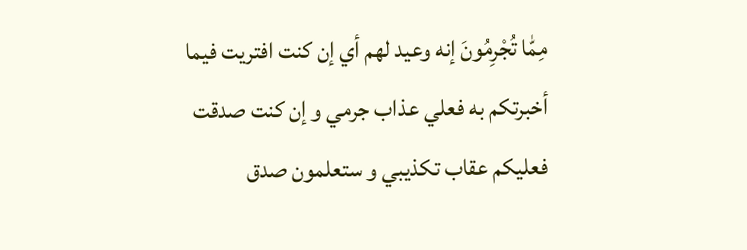مِمّٰا تُجْرِمُونَ إنه وعيد لهم أي إن كنت افتريت فيما أخبرتكم به فعلي عذاب جرمي و إن كنت صدقت فعليكم عقاب تكذيبي و ستعلمون صدق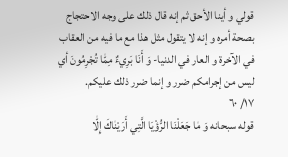قولي و أينا الأحق ثم إنه قال ذلك على وجه الاحتجاج بصحة أمره و إنه لا يتقول مثل هذا مع ما فيه من العقاب في الآخرة و العار في الدنيا- وَ أَنَا بَرِيءٌ مِمّٰا تُجْرِمُونَ أي ليس من إجرامكم ضرر و إنما ضرر ذلك عليكم.
١٧/ ٦٠
قوله سبحانه وَ مٰا جَعَلْنَا الرُّؤْيَا الَّتِي أَرَيْنٰاكَ إِلّٰا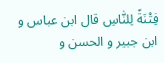فِتْنَةً لِلنّٰاسِ قال ابن عباس و ابن جبير و الحسن و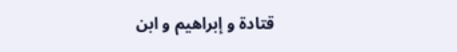قتادة و إبراهيم و ابن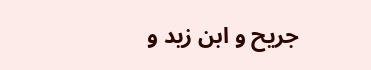جريح و ابن زيد و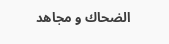الضحاك و مجاهد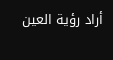أراد رؤية العين